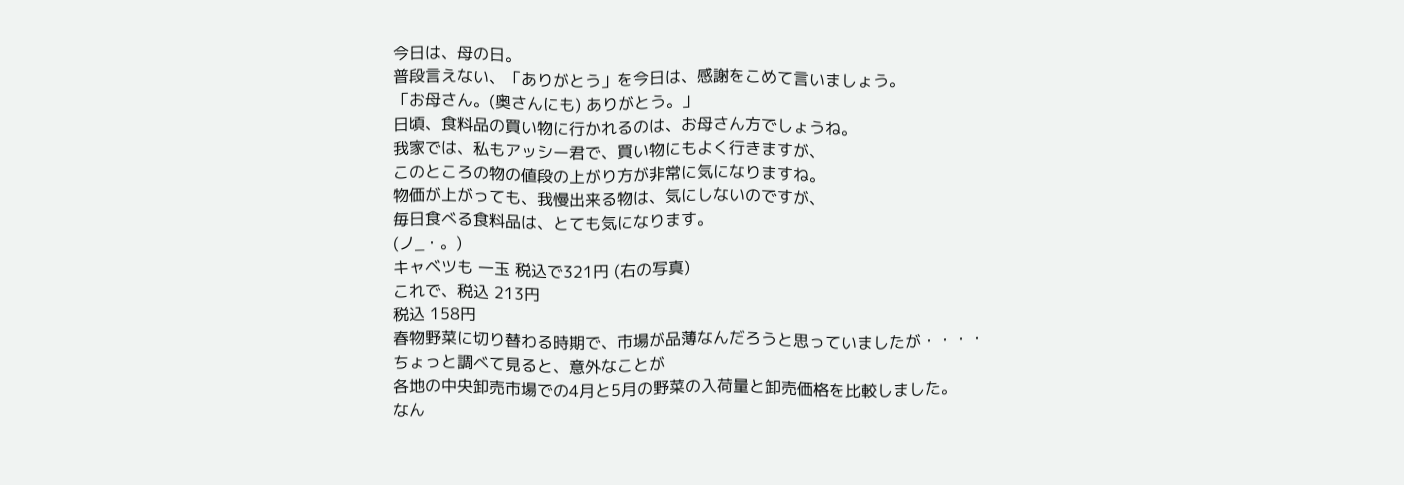今日は、母の日。
普段言えない、「ありがとう」を今日は、感謝をこめて言いましょう。
「お母さん。(奥さんにも) ありがとう。」
日頃、食料品の買い物に行かれるのは、お母さん方でしょうね。
我家では、私もアッシー君で、買い物にもよく行きますが、
このところの物の値段の上がり方が非常に気になりますね。
物価が上がっても、我慢出来る物は、気にしないのですが、
毎日食べる食料品は、とても気になります。
(ノ_・。)
キャベツも 一玉 税込で321円 (右の写真)
これで、税込 213円
税込 158円
春物野菜に切り替わる時期で、市場が品薄なんだろうと思っていましたが・・・・
ちょっと調べて見ると、意外なことが
各地の中央卸売市場での4月と5月の野菜の入荷量と卸売価格を比較しました。
なん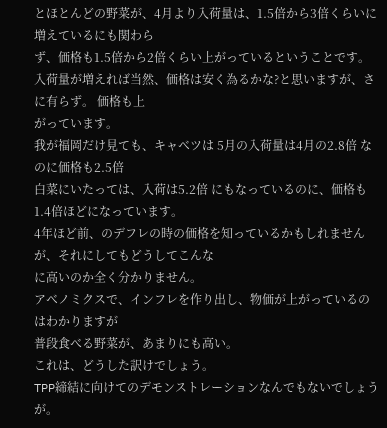とほとんどの野菜が、4月より入荷量は、1.5倍から3倍くらいに増えているにも関わら
ず、価格も1.5倍から2倍くらい上がっているということです。
入荷量が増えれば当然、価格は安く為るかな?と思いますが、さに有らず。 価格も上
がっています。
我が福岡だけ見ても、キャベツは 5月の入荷量は4月の2.8倍 なのに価格も2.5倍
白菜にいたっては、入荷は5.2倍 にもなっているのに、価格も1.4倍ほどになっています。
4年ほど前、のデフレの時の価格を知っているかもしれませんが、それにしてもどうしてこんな
に高いのか全く分かりません。
アベノミクスで、インフレを作り出し、物価が上がっているのはわかりますが
普段食べる野菜が、あまりにも高い。
これは、どうした訳けでしょう。
TPP締結に向けてのデモンストレーションなんでもないでしょうが。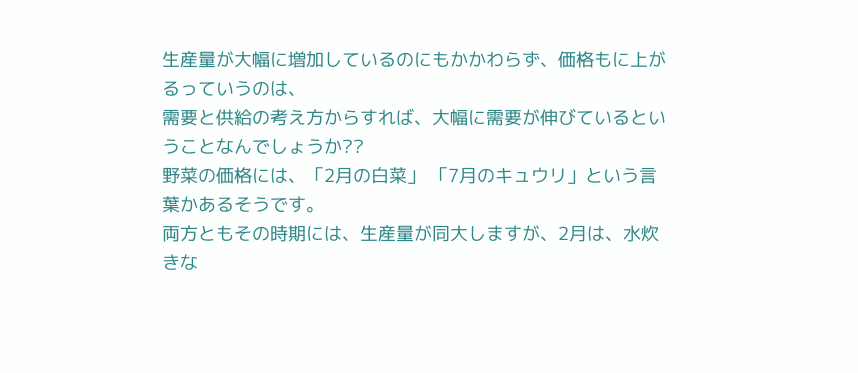生産量が大幅に増加しているのにもかかわらず、価格もに上がるっていうのは、
需要と供給の考え方からすれば、大幅に需要が伸びているということなんでしょうか??
野菜の価格には、「2月の白菜」 「7月のキュウリ」という言葉かあるそうです。
両方ともその時期には、生産量が同大しますが、2月は、水炊きな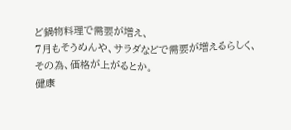ど鍋物料理で需要が増え、
7月もそうめんや、サラダなどで需要が増えるらしく、その為、価格が上がるとか。
健康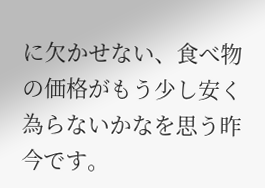に欠かせない、食べ物の価格がもう少し安く為らないかなを思う昨今です。